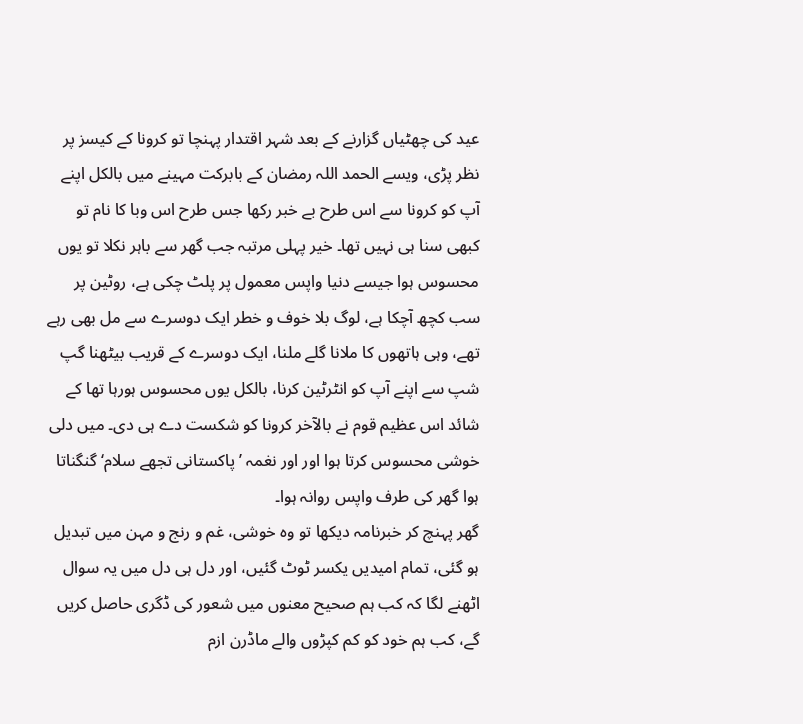عید کی چھٹیاں گزارنے کے بعد شہر اقتدار پہنچا تو کرونا کے کیسز پر نظر پڑی، ویسے الحمد اللہ رمضان کے بابرکت مہینے میں بالکل اپنے آپ کو کرونا سے اس طرح بے خبر رکھا جس طرح اس وبا کا نام تو کبھی سنا ہی نہیں تھا۔ خیر پہلی مرتبہ جب گھر سے باہر نکلا تو یوں محسوس ہوا جیسے دنیا واپس معمول پر پلٹ چکی ہے، روٹین پر سب کچھ آچکا ہے، لوگ بلا خوف و خطر ایک دوسرے سے مل بھی رہے تھے، وہی ہاتھوں کا ملانا گلے ملنا، ایک دوسرے کے قریب بیٹھنا گپ شپ سے اپنے آپ کو انٹرٹین کرنا، بالکل یوں محسوس ہورہا تھا کے شائد اس عظیم قوم نے بالآخر کرونا کو شکست دے ہی دی۔ میں دلی خوشی محسوس کرتا ہوا اور اور نغمہ ’پاکستانی تجھے سلام‘ گنگناتا ہوا گھر کی طرف واپس روانہ ہوا۔
گھر پہنچ کر خبرنامہ دیکھا تو وہ خوشی، غم و رنج و مہن میں تبدیل ہو گئی، تمام امیدیں یکسر ٹوٹ گئیں، اور دل ہی دل میں یہ سوال اٹھنے لگا کہ کب ہم صحیح معنوں میں شعور کی ڈگری حاصل کریں گے، کب ہم خود کو کم کپڑوں والے ماڈرن ازم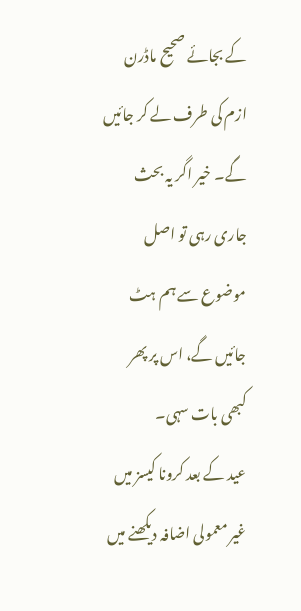کے بجائے صحیح ماڈرن ازم کی طرف لے کر جائیں گے۔ خیر اگر یہ بحث جاری رہی تو اصل موضوع سے ہم ہٹ جائیں گے، اس پر پھر کبھی بات سہی۔
عید کے بعد کرونا کیسز میں غیر معمولی اضافہ دیکھنے میں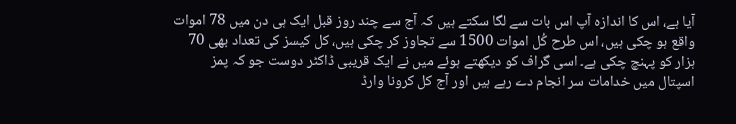آیا ہے، اس کا اندازہ آپ اس بات سے لگا سکتے ہیں کہ آج سے چند روز قبل ایک ہی دن میں 78 اموات واقع ہو چکی ہیں، اس طرح کُل اموات 1500 سے تجاوز کر چکی ہیں، کل کیسز کی تعداد بھی 70 ہزار کو پہنچ چکی ہے۔ اسی گراف کو دیکھتے ہوئے میں نے ایک قریبی ڈاکٹر دوست جو کہ پمز اسپتال میں خدامات سر انجام دے رہے ہیں اور آج کل کرونا وارڈ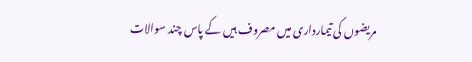مریضوں کی تیمارداری میں مصروف ہیں کے پاس چند سوالات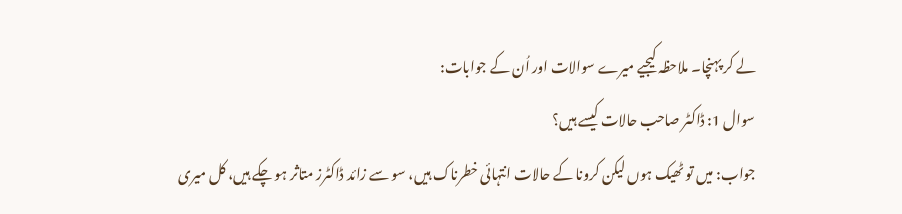لے کر پہنچا۔ ملاحظہ کیجیے میرے سوالات اور اُن کے جوابات:
سوال 1: ڈاکٹر صاحب حالات کیسے ہیں؟
جواب: میں تو ٹھیک ہوں لیکن کرونا کے حالات انتہائی خطرناک ہیں، سو سے زائد ڈاکٹرز متاثر ہو چکے ہیں، کل میری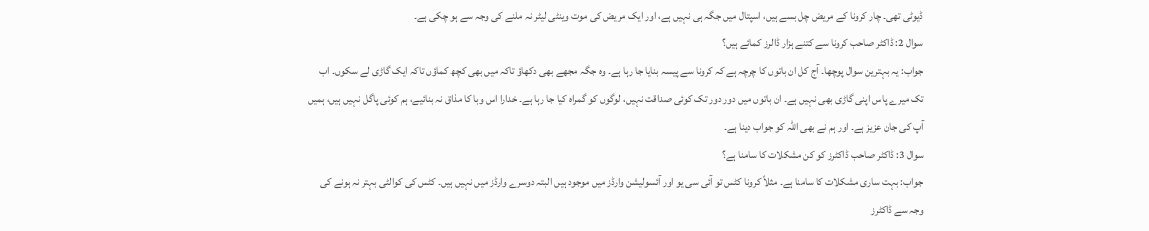ڈیوٹی تھی۔ چار کرونا کے مریض چل بسے ہیں، اسپتال میں جگہ ہی نہیں ہے، اور ایک مریض کی موت وینٹی لیٹر نہ ملنے کی وجہ سے ہو چکی ہے۔
سوال 2: ڈاکٹر صاحب کرونا سے کتنے ہزار ڈالرز کمائے ہیں؟
جواب: یہ بہترین سوال پوچھا۔ آج کل ان باتوں کا چرچہ ہے کہ کرونا سے پیسہ بنایا جا رہا ہے۔ وہ جگہ مجھے بھی دکھاؤ تاکہ میں بھی کچھ کماؤں تاکہ ایک گاڑی لے سکوں۔ اب تک میرے پاس اپنی گاڑی بھی نہیں ہے۔ ان باتوں میں دور دور تک کوئی صداقت نہیں، لوگوں کو گمراہ کیا جا رہا ہے۔ خدارا اس وبا کا مذاق نہ بنائیے، ہم کوئی پاگل نہیں ہیں، ہمیں آپ کی جان عزیز ہے۔ اور ہم نے بھی اللہ کو جواب دینا ہے۔
سوال 3: ڈاکٹر صاحب ڈاکٹرز کو کن مشکلات کا سامنا ہے؟
جواب: بہت ساری مشکلات کا سامنا ہے۔ مثلاً کرونا کٹس تو آئی سی یو اور آئسولیشن وارڈز میں موجود ہیں البتہ دوسرے وارڈز میں نہیں ہیں۔ کٹس کی کوالٹی بہتر نہ ہونے کی وجہ سے ڈاکٹرز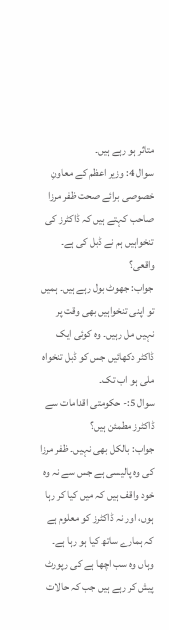متاثر ہو رہے ہیں۔
سوال 4: وزیر اعظم کے معاونِ خصوصی برائے صحت ظفر مرزا صاحب کہتے ہیں کہ ڈاکٹرز کی تنخواہیں ہم نے ڈبل کی ہے۔ واقعی؟
جواب: جھوٹ بول رہے ہیں۔ ہمیں تو اپنی تنخواہیں بھی وقت پر نہیں مل رہیں۔ وہ کوئی ایک ڈاکٹر دکھائیں جس کو ڈبل تنخواہ ملی ہو اب تک۔
سوال 5:- حکومتی اقدامات سے ڈاکٹرز مطمئن ہیں؟
جواب: بالکل بھی نہیں۔ ظفر مرزا کی وہ پالیسی ہے جس سے نہ وہ خود واقف ہیں کہ میں کیا کر رہا ہوں، اور نہ ڈاکٹرز کو معلوم ہے کہ ہمارے ساتھ کیا ہو رہا ہے۔ وہاں وہ سب اچھا ہے کی رپورٹ پیش کر رہے ہیں جب کہ حالات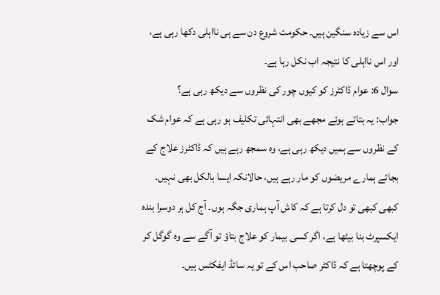اس سے زیادہ سنگین ہیں۔ حکومت شروع دن سے ہی نااہلی دکھا رہی ہے، اور اس نااہلی کا نتیجہ اب نکل رہا ہے۔
سوال 6: عوام ڈاکٹرز کو کیوں چور کی نظروں سے دیکھ رہی ہے؟
جواب: یہ بتاتے ہوئے مجھے بھی انتہائی تکلیف ہو رہی ہے کہ عوام شک کے نظروں سے ہمیں دیکھ رہی ہے، وہ سمجھ رہے ہیں کہ ڈاکٹرز علاج کے بجائے ہمارے مریضوں کو مار رہے ہیں، حالانکہ ایسا بالکل بھی نہیں۔ کبھی کبھی تو دل کرتا ہے کہ کاش آپ ہماری جگہ ہوں۔ آج کل ہر دوسرا بندہ ایکسپرٹ بنا بیٹھا ہے، اگر کسی بیمار کو علاج بتاؤ تو آگے سے وہ گوگل کر کے پوچھتا ہے کہ ڈاکٹر صاحب اس کے تو یہ سائڈ ایفکٹس ہیں۔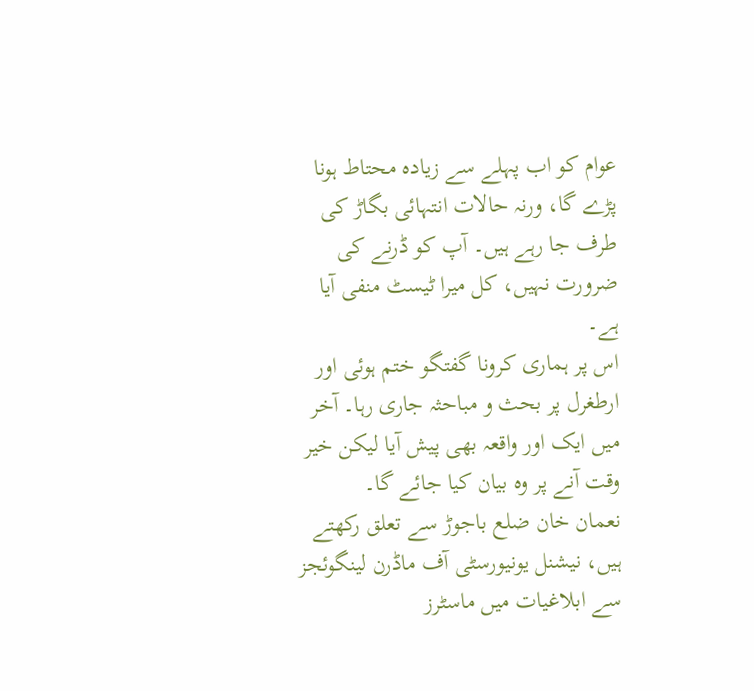عوام کو اب پہلے سے زیادہ محتاط ہونا پڑے گا، ورنہ حالات انتہائی بگاڑ کی طرف جا رہے ہیں۔ آپ کو ڈرنے کی ضرورت نہیں، کل میرا ٹیسٹ منفی آیا ہے۔
اس پر ہماری کرونا گفتگو ختم ہوئی اور ارطغرل پر بحث و مباحثہ جاری رہا۔ آخر میں ایک اور واقعہ بھی پیش آیا لیکن خیر وقت آنے پر وہ بیان کیا جائے گا۔
نعمان خان ضلع باجوڑ سے تعلق رکھتے ہیں، نیشنل یونیورسٹی آف ماڈرن لینگوئجز سے ابلاغیات میں ماسٹرز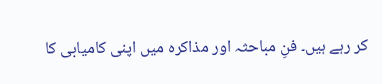کر رہے ہیں۔ فنِ مباحثہ اور مذاکرہ میں اپنی کامیابی کا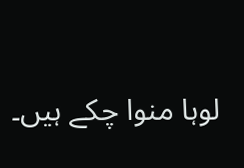لوہا منوا چکے ہیں۔